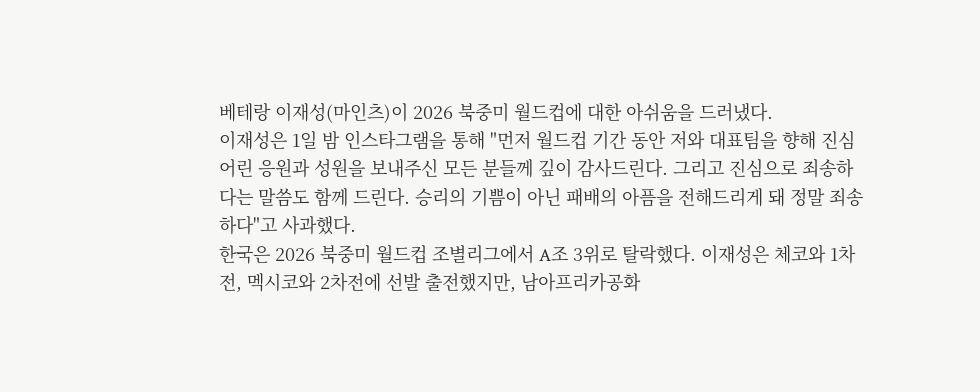베테랑 이재성(마인츠)이 2026 북중미 월드컵에 대한 아쉬움을 드러냈다.
이재성은 1일 밤 인스타그램을 통해 "먼저 월드컵 기간 동안 저와 대표팀을 향해 진심 어린 응원과 성원을 보내주신 모든 분들께 깊이 감사드린다. 그리고 진심으로 죄송하다는 말씀도 함께 드린다. 승리의 기쁨이 아닌 패배의 아픔을 전해드리게 돼 정말 죄송하다"고 사과했다.
한국은 2026 북중미 월드컵 조별리그에서 A조 3위로 탈락했다. 이재성은 체코와 1차전, 멕시코와 2차전에 선발 출전했지만, 남아프리카공화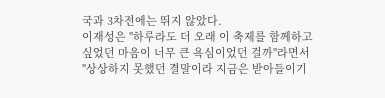국과 3차전에는 뛰지 않았다.
이재성은 "하루라도 더 오래 이 축제를 함께하고 싶었던 마음이 너무 큰 욕심이었던 걸까"라면서 "상상하지 못했던 결말이라 지금은 받아들이기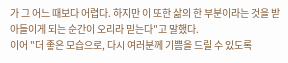가 그 어느 때보다 어렵다. 하지만 이 또한 삶의 한 부분이라는 것을 받아들이게 되는 순간이 오리라 믿는다"고 말했다.
이어 "더 좋은 모습으로, 다시 여러분께 기쁨을 드릴 수 있도록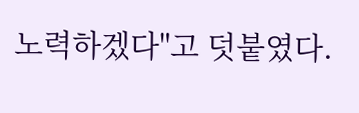노력하겠다"고 덧붙였다.